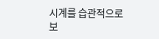시계를 습관적으로 보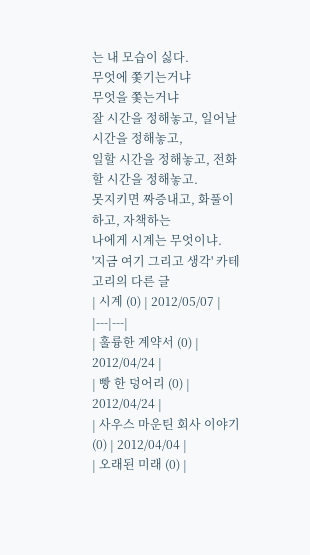는 내 모습이 싫다.
무엇에 쫓기는거냐
무엇을 쫓는거냐
잘 시간을 정해놓고, 일어날 시간을 정해놓고,
일할 시간을 정해놓고, 전화할 시간을 정해놓고.
못지키면 짜증내고, 화풀이하고, 자책하는
나에게 시계는 무엇이냐.
'지금 여기 그리고 생각' 카테고리의 다른 글
| 시계 (0) | 2012/05/07 |
|---|---|
| 훌륭한 계약서 (0) | 2012/04/24 |
| 빵 한 덩어리 (0) | 2012/04/24 |
| 사우스 마운틴 회사 이야기 (0) | 2012/04/04 |
| 오래된 미래 (0) |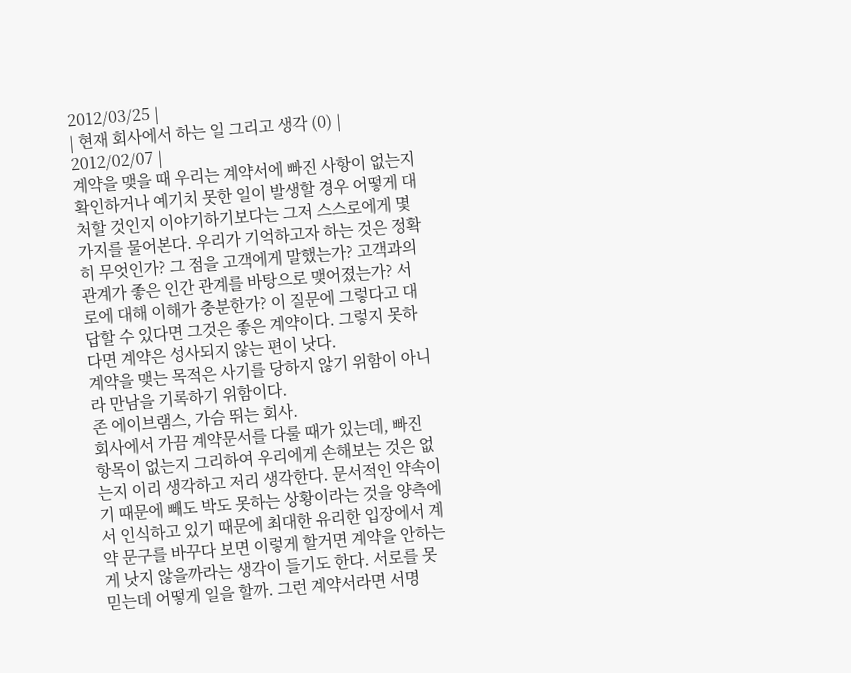2012/03/25 |
| 현재 회사에서 하는 일 그리고 생각 (0) | 2012/02/07 |
계약을 맺을 때 우리는 계약서에 빠진 사항이 없는지 확인하거나 예기치 못한 일이 발생할 경우 어떻게 대처할 것인지 이야기하기보다는 그저 스스로에게 몇 가지를 물어본다. 우리가 기억하고자 하는 것은 정확히 무엇인가? 그 점을 고객에게 말했는가? 고객과의 관계가 좋은 인간 관계를 바탕으로 맺어졌는가? 서로에 대해 이해가 충분한가? 이 질문에 그렇다고 대답할 수 있다면 그것은 좋은 계약이다. 그렇지 못하다면 계약은 성사되지 않는 편이 낫다.
계약을 맺는 목적은 사기를 당하지 않기 위함이 아니라 만남을 기록하기 위함이다.
존 에이브램스, 가슴 뛰는 회사.
회사에서 가끔 계약문서를 다룰 때가 있는데, 빠진 항목이 없는지 그리하여 우리에게 손해보는 것은 없는지 이리 생각하고 저리 생각한다. 문서적인 약속이기 때문에 빼도 박도 못하는 상황이라는 것을 양측에서 인식하고 있기 때문에 최대한 유리한 입장에서 계약 문구를 바꾸다 보면 이렇게 할거면 계약을 안하는게 낫지 않을까라는 생각이 들기도 한다. 서로를 못 믿는데 어떻게 일을 할까. 그런 계약서라면 서명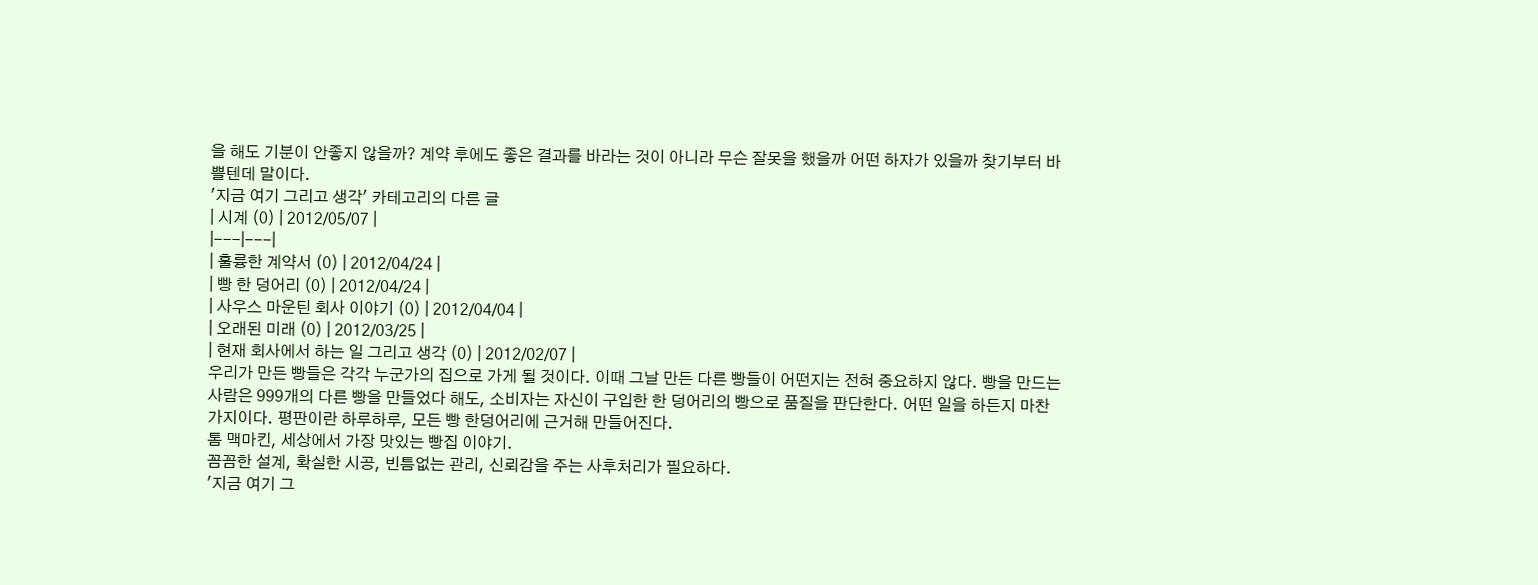을 해도 기분이 안좋지 않을까? 계약 후에도 좋은 결과를 바라는 것이 아니라 무슨 잘못을 했을까 어떤 하자가 있을까 찾기부터 바쁠텐데 말이다.
'지금 여기 그리고 생각' 카테고리의 다른 글
| 시계 (0) | 2012/05/07 |
|---|---|
| 훌륭한 계약서 (0) | 2012/04/24 |
| 빵 한 덩어리 (0) | 2012/04/24 |
| 사우스 마운틴 회사 이야기 (0) | 2012/04/04 |
| 오래된 미래 (0) | 2012/03/25 |
| 현재 회사에서 하는 일 그리고 생각 (0) | 2012/02/07 |
우리가 만든 빵들은 각각 누군가의 집으로 가게 될 것이다. 이때 그날 만든 다른 빵들이 어떤지는 전혀 중요하지 않다. 빵을 만드는 사람은 999개의 다른 빵을 만들었다 해도, 소비자는 자신이 구입한 한 덩어리의 빵으로 품질을 판단한다. 어떤 일을 하든지 마찬가지이다. 평판이란 하루하루, 모든 빵 한덩어리에 근거해 만들어진다.
톰 맥마킨, 세상에서 가장 맛있는 빵집 이야기.
꼼꼼한 설계, 확실한 시공, 빈틈없는 관리, 신뢰감을 주는 사후처리가 필요하다.
'지금 여기 그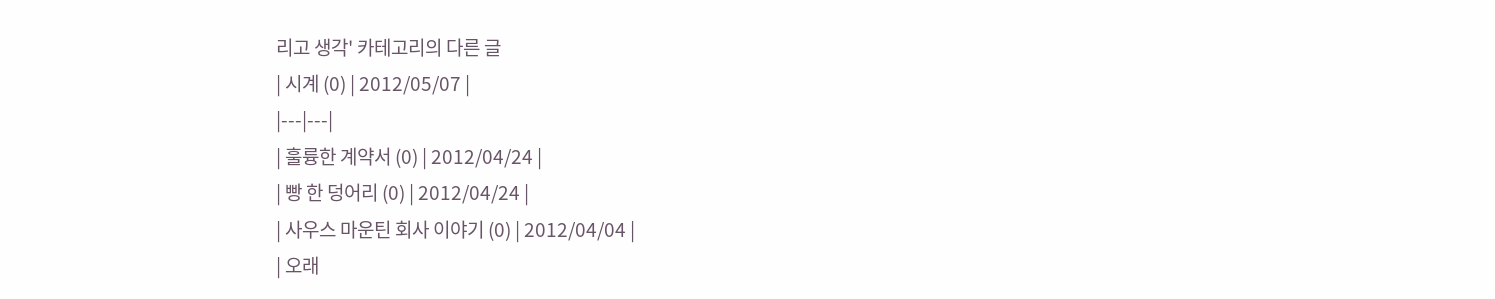리고 생각' 카테고리의 다른 글
| 시계 (0) | 2012/05/07 |
|---|---|
| 훌륭한 계약서 (0) | 2012/04/24 |
| 빵 한 덩어리 (0) | 2012/04/24 |
| 사우스 마운틴 회사 이야기 (0) | 2012/04/04 |
| 오래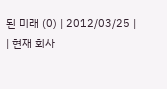된 미래 (0) | 2012/03/25 |
| 현재 회사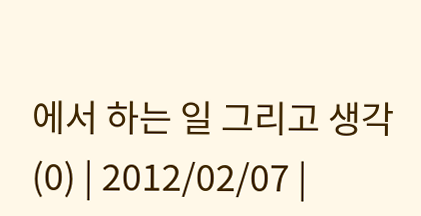에서 하는 일 그리고 생각 (0) | 2012/02/07 |